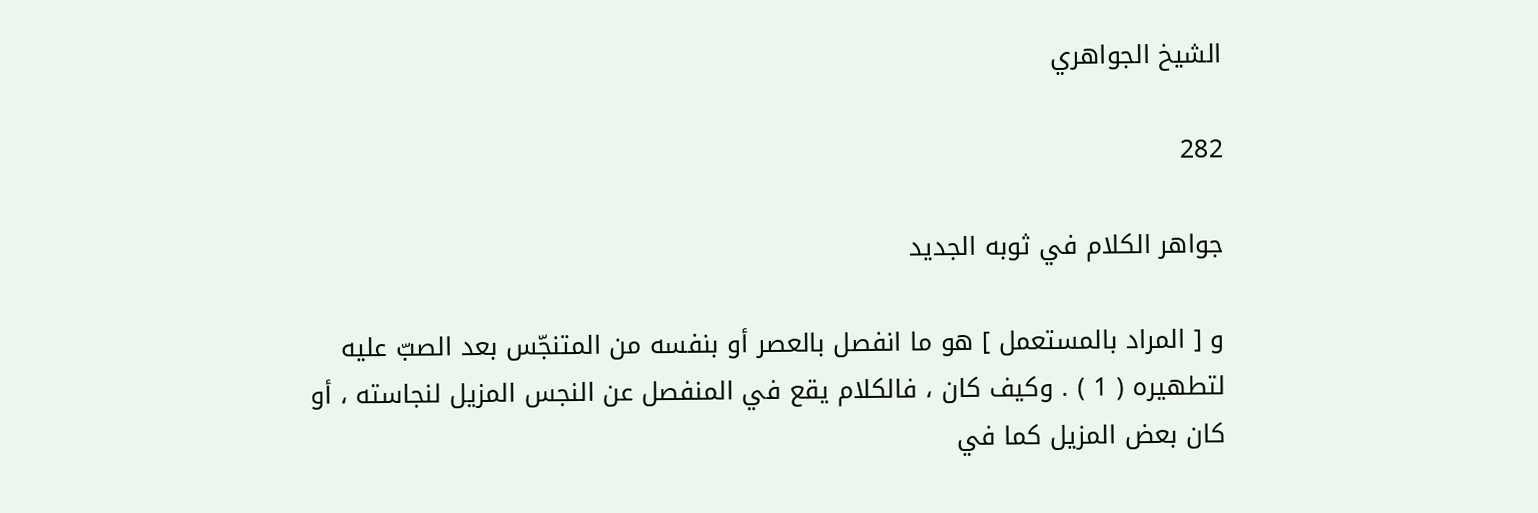الشيخ الجواهري

282

جواهر الكلام في ثوبه الجديد

و [ المراد بالمستعمل ] هو ما انفصل بالعصر أو بنفسه من المتنجّس بعد الصبّ عليه لتطهيره ( 1 ) . وكيف كان ، فالكلام يقع في المنفصل عن النجس المزيل لنجاسته ، أو كان بعض المزيل كما في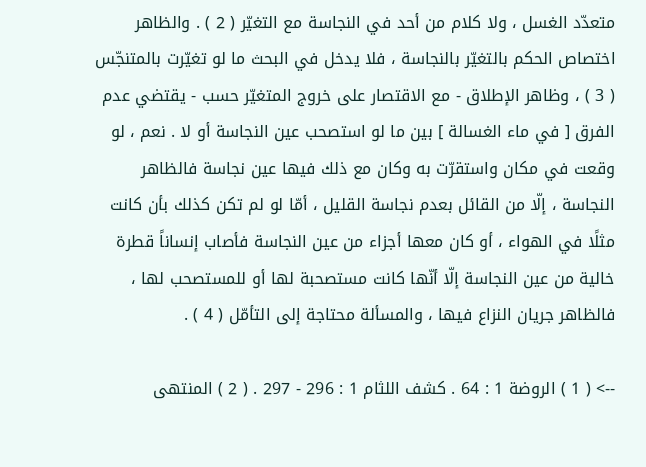متعدّد الغسل ، ولا كلام من أحد في النجاسة مع التغيّر ( 2 ) . والظاهر اختصاص الحكم بالتغيّر بالنجاسة ، فلا يدخل في البحث ما لو تغيّرت بالمتنجّس ( 3 ) ، وظاهر الإطلاق - مع الاقتصار على خروج المتغيّر حسب - يقتضي عدم الفرق [ في ماء الغسالة ] بين ما لو استصحب عين النجاسة أو لا . نعم ، لو وقعت في مكان واستقرّت به وكان مع ذلك فيها عين نجاسة فالظاهر النجاسة ، إلّا من القائل بعدم نجاسة القليل ، أمّا لو لم تكن كذلك بأن كانت مثلًا في الهواء ، أو كان معها أجزاء من عين النجاسة فأصاب إنساناً قطرة خالية من عين النجاسة إلّا أنّها كانت مستصحبة لها أو للمستصحب لها ، فالظاهر جريان النزاع فيها ، والمسألة محتاجة إلى التأمّل ( 4 ) .

--> ( 1 ) الروضة 1 : 64 . كشف اللثام 1 : 296 - 297 . ( 2 ) المنتهى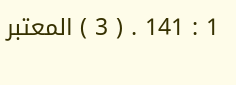1 : 141 . ( 3 ) المعتبر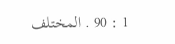1 : 90 . المختلف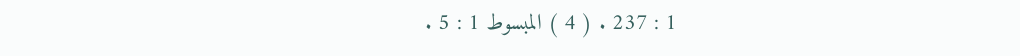1 : 237 . ( 4 ) المبسوط 1 : 5 .